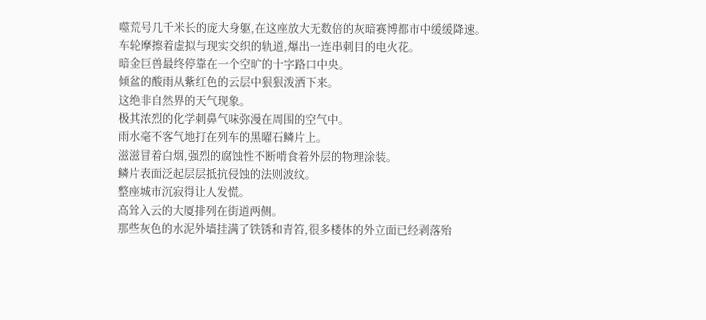噬荒号几千米长的庞大身躯,在这座放大无数倍的灰暗赛博都市中缓缓降速。
车轮摩擦着虚拟与现实交织的轨道,爆出一连串刺目的电火花。
暗金巨兽最终停靠在一个空旷的十字路口中央。
倾盆的酸雨从紫红色的云层中狠狠泼洒下来。
这绝非自然界的天气现象。
极其浓烈的化学刺鼻气味弥漫在周围的空气中。
雨水毫不客气地打在列车的黑曜石鳞片上。
滋滋冒着白烟,强烈的腐蚀性不断啃食着外层的物理涂装。
鳞片表面泛起层层抵抗侵蚀的法则波纹。
整座城市沉寂得让人发慌。
高耸入云的大厦排列在街道两侧。
那些灰色的水泥外墙挂满了铁锈和青笞,很多楼体的外立面已经剥落殆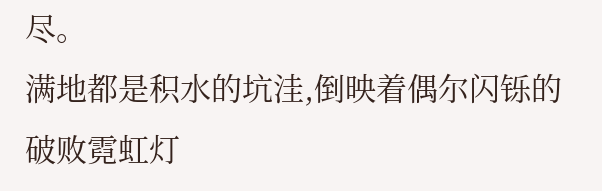尽。
满地都是积水的坑洼,倒映着偶尔闪铄的破败霓虹灯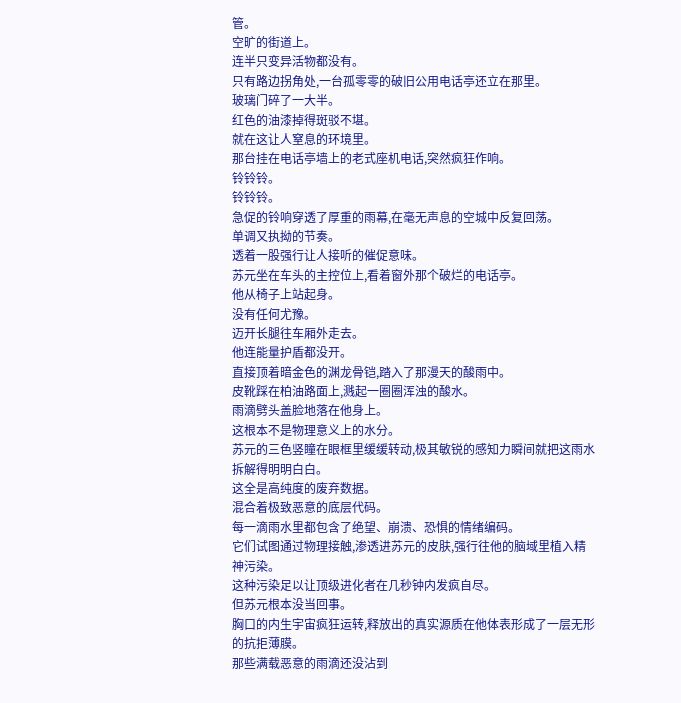管。
空旷的街道上。
连半只变异活物都没有。
只有路边拐角处,一台孤零零的破旧公用电话亭还立在那里。
玻璃门碎了一大半。
红色的油漆掉得斑驳不堪。
就在这让人窒息的环境里。
那台挂在电话亭墙上的老式座机电话,突然疯狂作响。
铃铃铃。
铃铃铃。
急促的铃响穿透了厚重的雨幕,在毫无声息的空城中反复回荡。
单调又执拗的节奏。
透着一股强行让人接听的催促意味。
苏元坐在车头的主控位上,看着窗外那个破烂的电话亭。
他从椅子上站起身。
没有任何尤豫。
迈开长腿往车厢外走去。
他连能量护盾都没开。
直接顶着暗金色的渊龙骨铠,踏入了那漫天的酸雨中。
皮靴踩在柏油路面上,溅起一圈圈浑浊的酸水。
雨滴劈头盖脸地落在他身上。
这根本不是物理意义上的水分。
苏元的三色竖瞳在眼框里缓缓转动,极其敏锐的感知力瞬间就把这雨水拆解得明明白白。
这全是高纯度的废弃数据。
混合着极致恶意的底层代码。
每一滴雨水里都包含了绝望、崩溃、恐惧的情绪编码。
它们试图通过物理接触,渗透进苏元的皮肤,强行往他的脑域里植入精神污染。
这种污染足以让顶级进化者在几秒钟内发疯自尽。
但苏元根本没当回事。
胸口的内生宇宙疯狂运转,释放出的真实源质在他体表形成了一层无形的抗拒薄膜。
那些满载恶意的雨滴还没沾到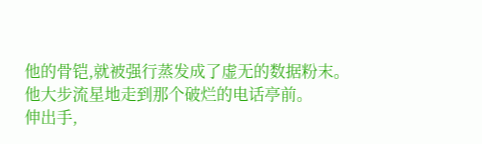他的骨铠,就被强行蒸发成了虚无的数据粉末。
他大步流星地走到那个破烂的电话亭前。
伸出手,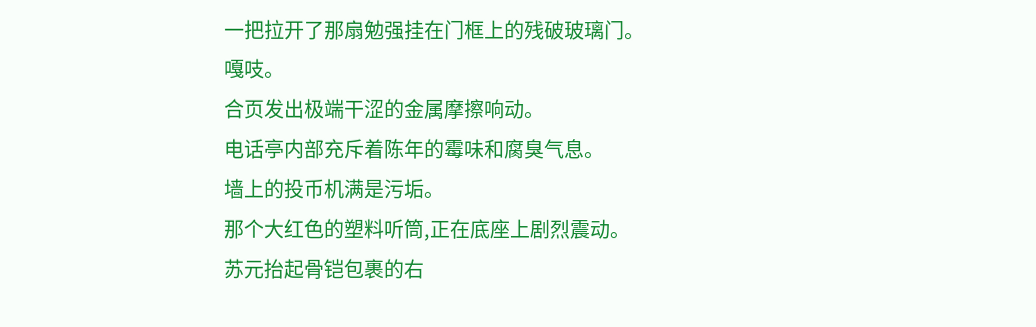一把拉开了那扇勉强挂在门框上的残破玻璃门。
嘎吱。
合页发出极端干涩的金属摩擦响动。
电话亭内部充斥着陈年的霉味和腐臭气息。
墙上的投币机满是污垢。
那个大红色的塑料听筒,正在底座上剧烈震动。
苏元抬起骨铠包裹的右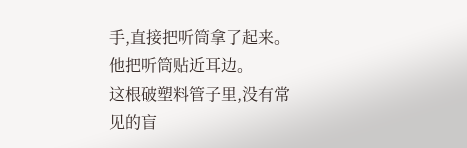手,直接把听筒拿了起来。
他把听筒贴近耳边。
这根破塑料管子里,没有常见的盲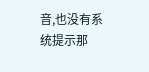音,也没有系统提示那